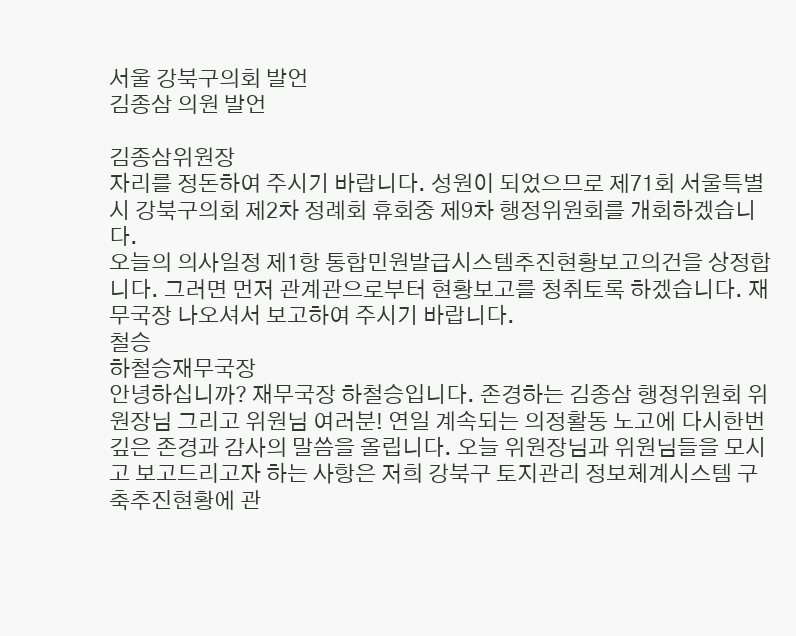서울 강북구의회 발언
김종삼 의원 발언

김종삼위원장
자리를 정돈하여 주시기 바랍니다. 성원이 되었으므로 제71회 서울특별시 강북구의회 제2차 정례회 휴회중 제9차 행정위원회를 개회하겠습니다.
오늘의 의사일정 제1항 통합민원발급시스템추진현황보고의건을 상정합니다. 그러면 먼저 관계관으로부터 현황보고를 청취토록 하겠습니다. 재무국장 나오셔서 보고하여 주시기 바랍니다.
철승
하철승재무국장
안녕하십니까? 재무국장 하철승입니다. 존경하는 김종삼 행정위원회 위원장님 그리고 위원님 여러분! 연일 계속되는 의정활동 노고에 다시한번 깊은 존경과 감사의 말씀을 올립니다. 오늘 위원장님과 위원님들을 모시고 보고드리고자 하는 사항은 저희 강북구 토지관리 정보체계시스템 구축추진현황에 관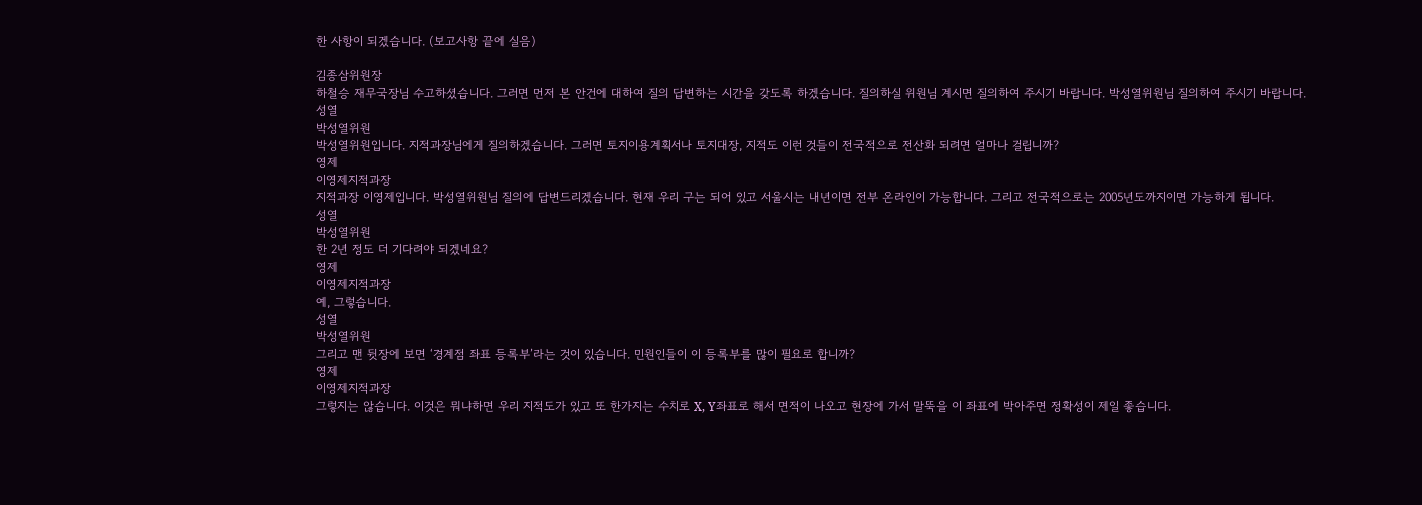한 사항이 되겠습니다. (보고사항 끝에 실음)

김종삼위원장
하철승 재무국장님 수고하셨습니다. 그러면 먼저 본 안건에 대하여 질의 답변하는 시간을 갖도록 하겠습니다. 질의하실 위원님 계시면 질의하여 주시기 바랍니다. 박성열위원님 질의하여 주시기 바랍니다.
성열
박성열위원
박성열위원입니다. 지적과장님에게 질의하겠습니다. 그러면 토지이용계획서나 토지대장, 지적도 이런 것들이 전국적으로 전산화 되려면 얼마나 걸립니까?
영제
이영제지적과장
지적과장 이영제입니다. 박성열위원님 질의에 답변드리겠습니다. 현재 우리 구는 되어 있고 서울시는 내년이면 전부 온라인이 가능합니다. 그리고 전국적으로는 2005년도까지이면 가능하게 됩니다.
성열
박성열위원
한 2년 정도 더 기다려야 되겠네요?
영제
이영제지적과장
예, 그렇습니다.
성열
박성열위원
그리고 맨 뒷장에 보면 ‘경계점 좌표 등록부’라는 것이 있습니다. 민원인들이 이 등록부를 많이 필요로 합니까?
영제
이영제지적과장
그렇지는 않습니다. 이것은 뭐냐하면 우리 지적도가 있고 또 한가지는 수치로 X, Y좌표로 해서 면적이 나오고 현장에 가서 말뚝을 이 좌표에 박아주면 정확성이 제일 좋습니다.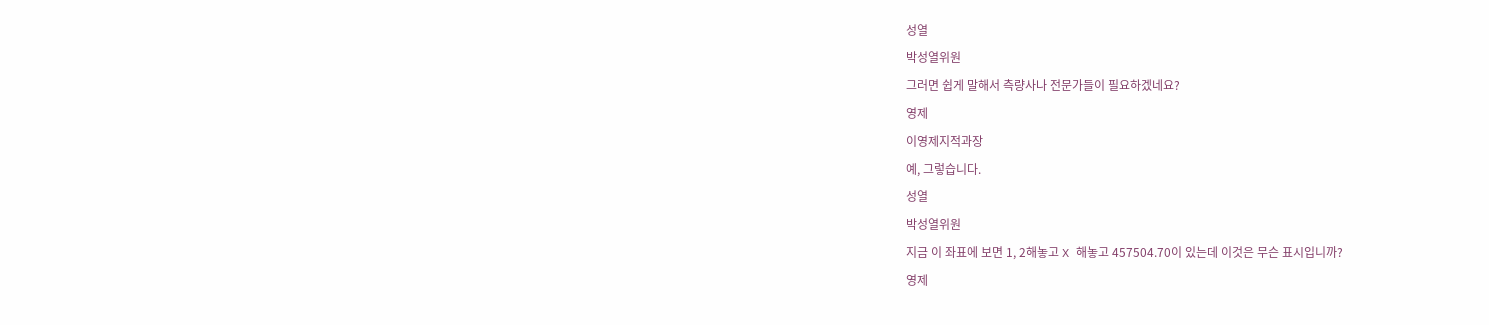성열
박성열위원
그러면 쉽게 말해서 측량사나 전문가들이 필요하겠네요?
영제
이영제지적과장
예, 그렇습니다.
성열
박성열위원
지금 이 좌표에 보면 1, 2해놓고 X 해놓고 457504.70이 있는데 이것은 무슨 표시입니까?
영제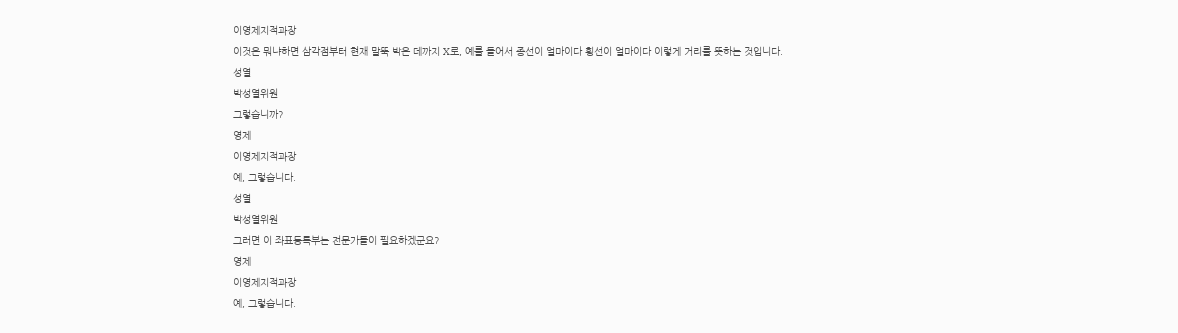이영제지적과장
이것은 뭐냐하면 삼각점부터 현재 말뚝 박은 데까지 X로, 예를 들어서 종선이 얼마이다 횡선이 얼마이다 이렇게 거리를 뜻하는 것입니다.
성열
박성열위원
그렇습니까?
영제
이영제지적과장
예, 그렇습니다.
성열
박성열위원
그러면 이 좌표등록부는 전문가들이 필요하겠군요?
영제
이영제지적과장
예, 그렇습니다.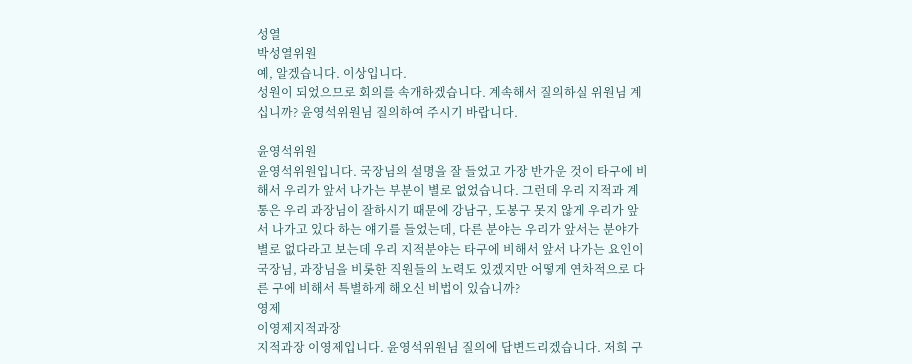성열
박성열위원
예, 알겠습니다. 이상입니다.
성원이 되었으므로 회의를 속개하겠습니다. 계속해서 질의하실 위원님 계십니까? 윤영석위원님 질의하여 주시기 바랍니다.

윤영석위원
윤영석위원입니다. 국장님의 설명을 잘 들었고 가장 반가운 것이 타구에 비해서 우리가 앞서 나가는 부분이 별로 없었습니다. 그런데 우리 지적과 계통은 우리 과장님이 잘하시기 때문에 강남구, 도봉구 못지 않게 우리가 앞서 나가고 있다 하는 얘기를 들었는데, 다른 분야는 우리가 앞서는 분야가 별로 없다라고 보는데 우리 지적분야는 타구에 비해서 앞서 나가는 요인이 국장님, 과장님을 비롯한 직원들의 노력도 있겠지만 어떻게 연차적으로 다른 구에 비해서 특별하게 해오신 비법이 있습니까?
영제
이영제지적과장
지적과장 이영제입니다. 윤영석위원님 질의에 답변드리겠습니다. 저희 구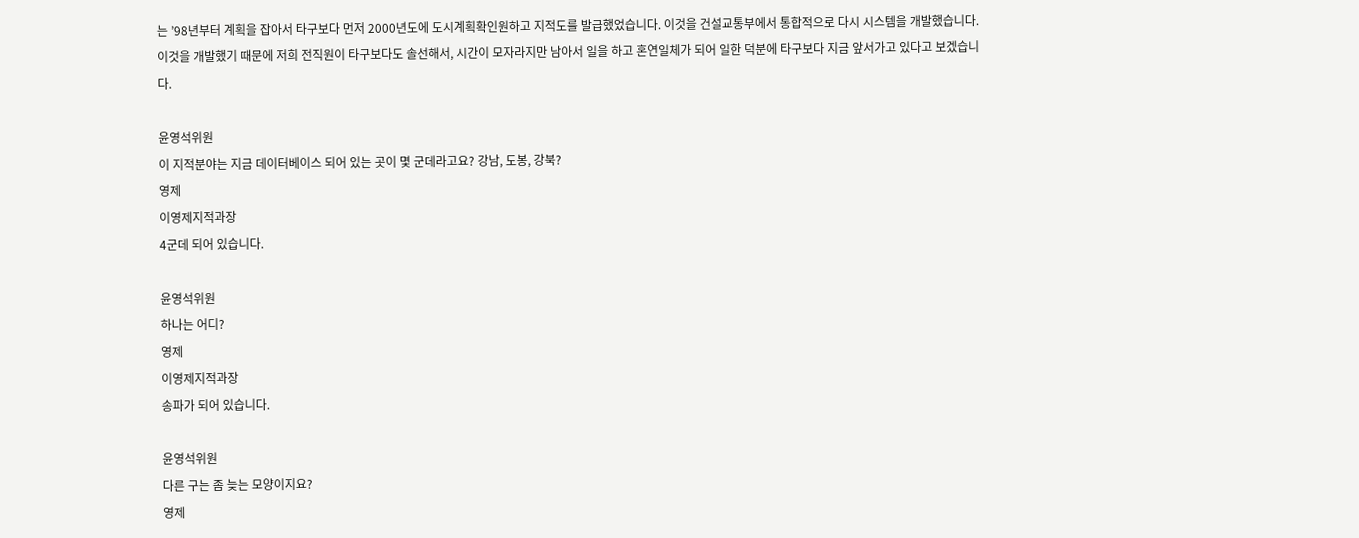는 ’98년부터 계획을 잡아서 타구보다 먼저 2000년도에 도시계획확인원하고 지적도를 발급했었습니다. 이것을 건설교통부에서 통합적으로 다시 시스템을 개발했습니다. 이것을 개발했기 때문에 저희 전직원이 타구보다도 솔선해서, 시간이 모자라지만 남아서 일을 하고 혼연일체가 되어 일한 덕분에 타구보다 지금 앞서가고 있다고 보겠습니다.

윤영석위원
이 지적분야는 지금 데이터베이스 되어 있는 곳이 몇 군데라고요? 강남, 도봉, 강북?
영제
이영제지적과장
4군데 되어 있습니다.

윤영석위원
하나는 어디?
영제
이영제지적과장
송파가 되어 있습니다.

윤영석위원
다른 구는 좀 늦는 모양이지요?
영제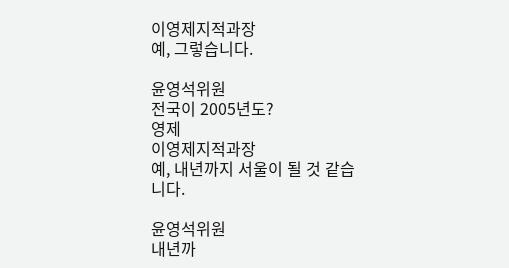이영제지적과장
예, 그렇습니다.

윤영석위원
전국이 2005년도?
영제
이영제지적과장
예, 내년까지 서울이 될 것 같습니다.

윤영석위원
내년까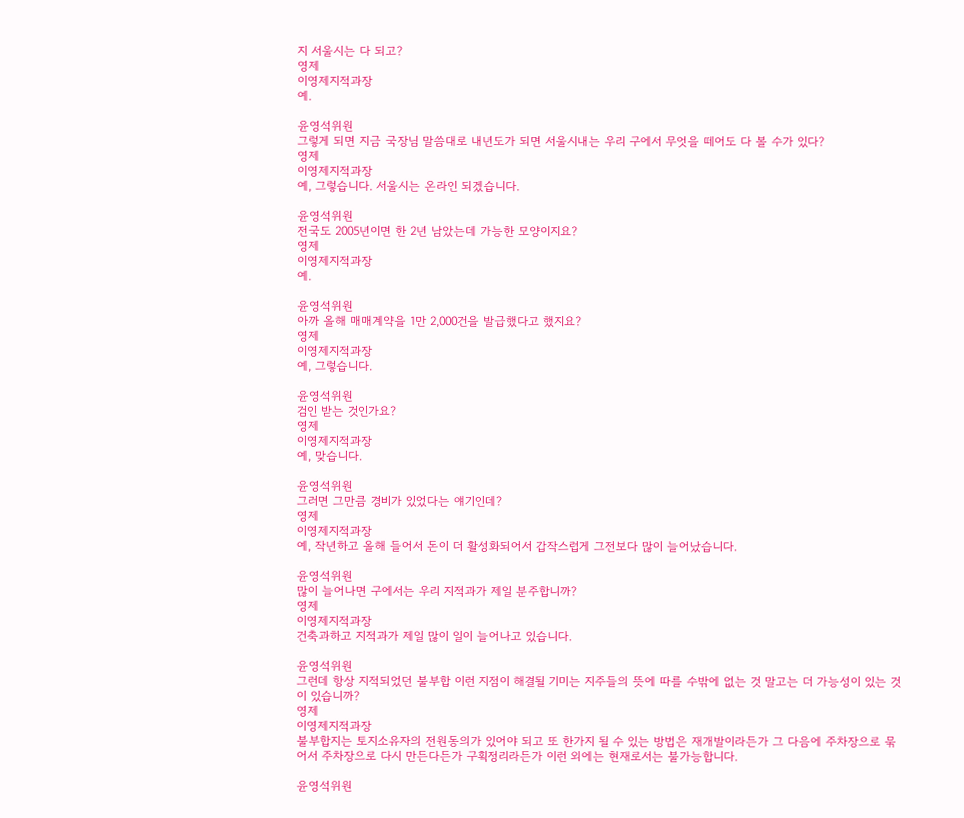지 서울시는 다 되고?
영제
이영제지적과장
예.

윤영석위원
그렇게 되면 지금 국장님 말씀대로 내년도가 되면 서울시내는 우리 구에서 무엇을 떼어도 다 볼 수가 있다?
영제
이영제지적과장
예, 그렇습니다. 서울시는 온라인 되겠습니다.

윤영석위원
전국도 2005년이면 한 2년 남았는데 가능한 모양이지요?
영제
이영제지적과장
예.

윤영석위원
아까 올해 매매계약을 1만 2,000건을 발급했다고 했지요?
영제
이영제지적과장
예, 그렇습니다.

윤영석위원
검인 받는 것인가요?
영제
이영제지적과장
예, 맞습니다.

윤영석위원
그러면 그만큼 경비가 있었다는 얘기인데?
영제
이영제지적과장
예, 작년하고 올해 들어서 돈이 더 활성화되어서 갑작스럽게 그전보다 많이 늘어났습니다.

윤영석위원
많이 늘어나면 구에서는 우리 지적과가 제일 분주합니까?
영제
이영제지적과장
건축과하고 지적과가 제일 많이 일이 늘어나고 있습니다.

윤영석위원
그런데 항상 지적되었던 불부합 이런 지점이 해결될 기미는 지주들의 뜻에 따를 수밖에 없는 것 말고는 더 가능성이 있는 것이 있습니까?
영제
이영제지적과장
불부합지는 토지소유자의 전원동의가 있어야 되고 또 한가지 될 수 있는 방법은 재개발이라든가 그 다음에 주차장으로 묶어서 주차장으로 다시 만든다든가 구획정리라든가 이런 외에는 현재로서는 불가능합니다.

윤영석위원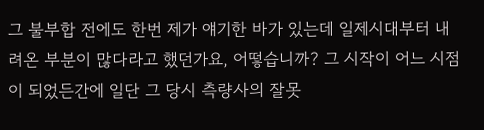그 불부합 전에도 한번 제가 얘기한 바가 있는데 일제시대부터 내려온 부분이 많다라고 했던가요, 어떻습니까? 그 시작이 어느 시점이 되었든간에 일단 그 당시 측량사의 잘못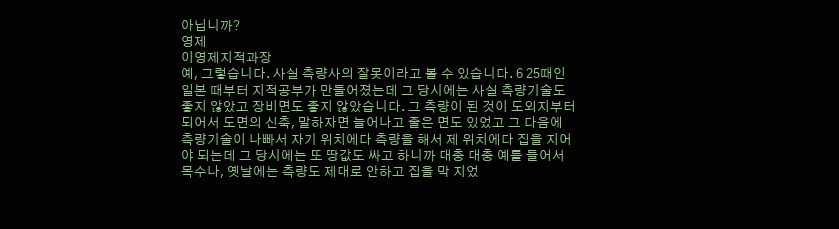아닙니까?
영제
이영제지적과장
예, 그렇습니다. 사실 측량사의 잘못이라고 볼 수 있습니다. 6 25때인 일본 때부터 지적공부가 만들어졌는데 그 당시에는 사실 측량기술도 좋지 않았고 장비면도 좋지 않았습니다. 그 측량이 된 것이 도외지부터 되어서 도면의 신축, 말하자면 늘어나고 줄은 면도 있었고 그 다음에 측량기술이 나빠서 자기 위치에다 측량을 해서 제 위치에다 집을 지어야 되는데 그 당시에는 또 땅값도 싸고 하니까 대충 대충 예를 들어서 목수나, 옛날에는 측량도 제대로 안하고 집을 막 지었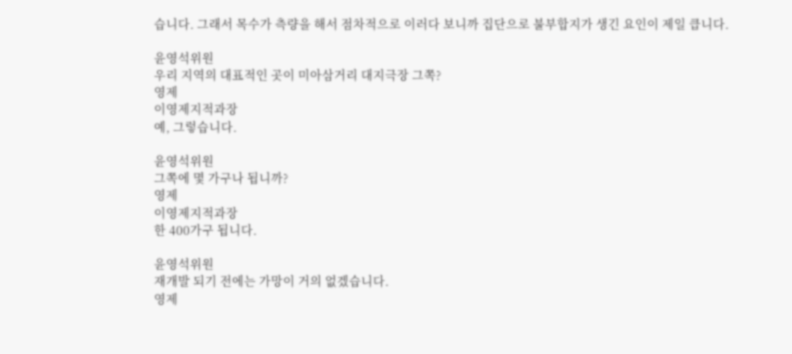습니다. 그래서 목수가 측량을 해서 점차적으로 이러다 보니까 집단으로 불부합지가 생긴 요인이 제일 큽니다.

윤영석위원
우리 지역의 대표적인 곳이 미아삼거리 대지극장 그쪽?
영제
이영제지적과장
예, 그렇습니다.

윤영석위원
그쪽에 몇 가구나 됩니까?
영제
이영제지적과장
한 400가구 됩니다.

윤영석위원
재개발 되기 전에는 가망이 거의 없겠습니다.
영제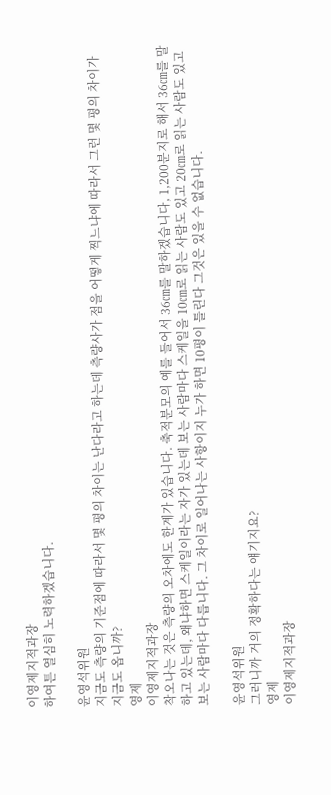이영제지적과장
하여튼 열심히 노력하겠습니다.

윤영석위원
지금도 측량의 기준점에 따라서 몇 평의 차이는 난다라고 하는데 측량사가 점을 어떻게 찍느냐에 따라서 그런 몇 평의 차이가 지금도 옵니까?
영제
이영제지적과장
착오나는 것은 측량의 오차에도 한계가 있습니다. 축적분모의 예를 들어서 36㎝를 말하겠습니다, 1,200분지로 해서 36㎝를 말하고 있는데, 왜냐하면 스케일이라는 자가 있는데 보는 사람마다 스케일을 10㎝로 읽는 사람도 있고 20㎝로 읽는 사람도 있고 보는 사람마다 다릅니다. 그 차이로 일어나는 사항이지 누가 하면 10평이 틀린다 그것은 있을 수 없습니다.

윤영석위원
그러니까 거의 정확하다는 얘기지요?
영제
이영제지적과장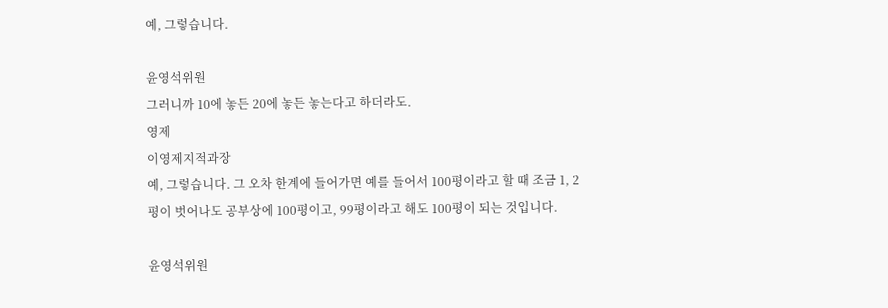예, 그렇습니다.

윤영석위원
그러니까 10에 놓든 20에 놓든 놓는다고 하더라도.
영제
이영제지적과장
예, 그렇습니다. 그 오차 한계에 들어가면 예를 들어서 100평이라고 할 때 조금 1, 2평이 벗어나도 공부상에 100평이고, 99평이라고 해도 100평이 되는 것입니다.

윤영석위원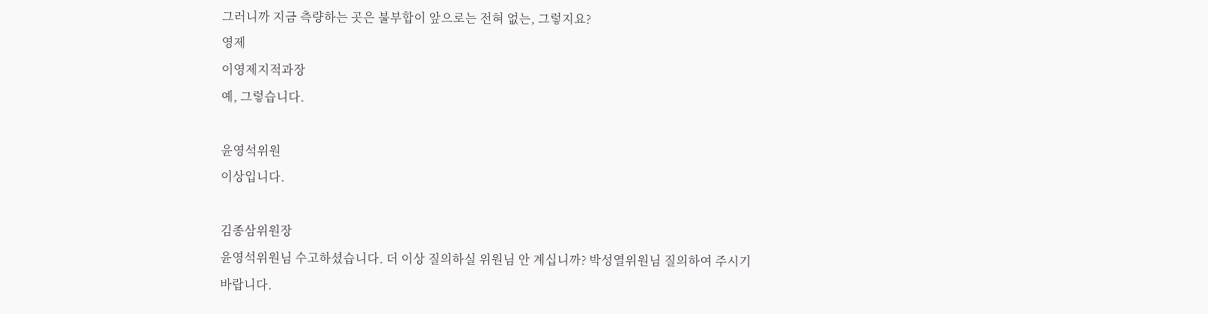그러니까 지금 측량하는 곳은 불부합이 앞으로는 전혀 없는, 그렇지요?
영제
이영제지적과장
예, 그렇습니다.

윤영석위원
이상입니다.

김종삼위원장
윤영석위원님 수고하셨습니다. 더 이상 질의하실 위원님 안 계십니까? 박성열위원님 질의하여 주시기 바랍니다.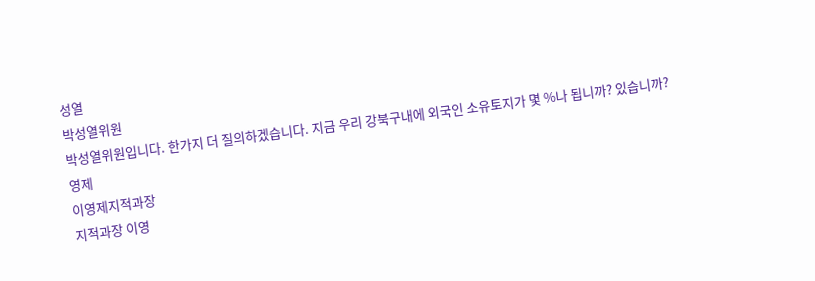성열
박성열위원
박성열위원입니다. 한가지 더 질의하겠습니다. 지금 우리 강북구내에 외국인 소유토지가 몇 %나 됩니까? 있습니까?
영제
이영제지적과장
지적과장 이영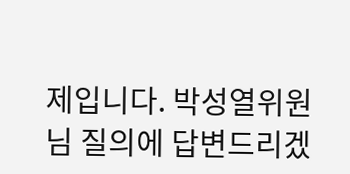제입니다. 박성열위원님 질의에 답변드리겠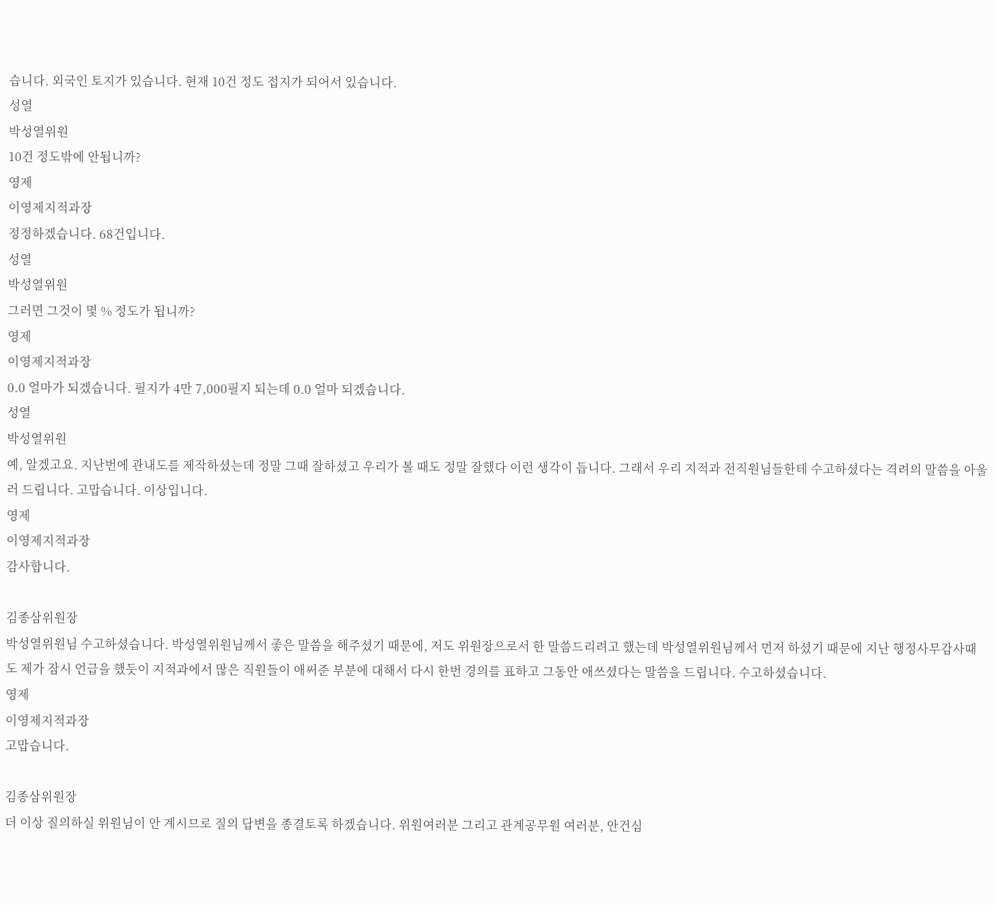습니다. 외국인 토지가 있습니다. 현재 10건 정도 접지가 되어서 있습니다.
성열
박성열위원
10건 정도밖에 안됩니까?
영제
이영제지적과장
정정하겠습니다. 68건입니다.
성열
박성열위원
그러면 그것이 몇 % 정도가 됩니까?
영제
이영제지적과장
0.0 얼마가 되겠습니다. 필지가 4만 7,000필지 되는데 0.0 얼마 되겠습니다.
성열
박성열위원
예, 알겠고요. 지난번에 관내도를 제작하셨는데 정말 그때 잘하셨고 우리가 볼 때도 정말 잘했다 이런 생각이 듭니다. 그래서 우리 지적과 전직원님들한테 수고하셨다는 격려의 말씀을 아울러 드립니다. 고맙습니다. 이상입니다.
영제
이영제지적과장
감사합니다.

김종삼위원장
박성열위원님 수고하셨습니다. 박성열위원님께서 좋은 말씀을 해주셨기 때문에, 저도 위원장으로서 한 말씀드리려고 했는데 박성열위원님께서 먼저 하셨기 때문에 지난 행정사무감사때도 제가 잠시 언급을 했듯이 지적과에서 많은 직원들이 애써준 부분에 대해서 다시 한번 경의를 표하고 그동안 애쓰셨다는 말씀을 드립니다. 수고하셨습니다.
영제
이영제지적과장
고맙습니다.

김종삼위원장
더 이상 질의하실 위원님이 안 계시므로 질의 답변을 종결토록 하겠습니다. 위원여러분 그리고 관계공무원 여러분, 안건심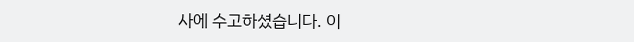사에 수고하셨습니다. 이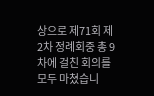상으로 제71회 제2차 정례회중 총 9차에 걸친 회의를 모두 마쳤습니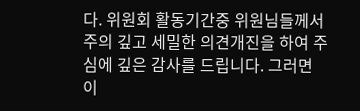다. 위원회 활동기간중 위원님들께서 주의 깊고 세밀한 의견개진을 하여 주심에 깊은 감사를 드립니다. 그러면 이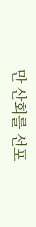만 산회를 선포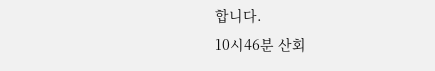합니다.
10시46분 산회